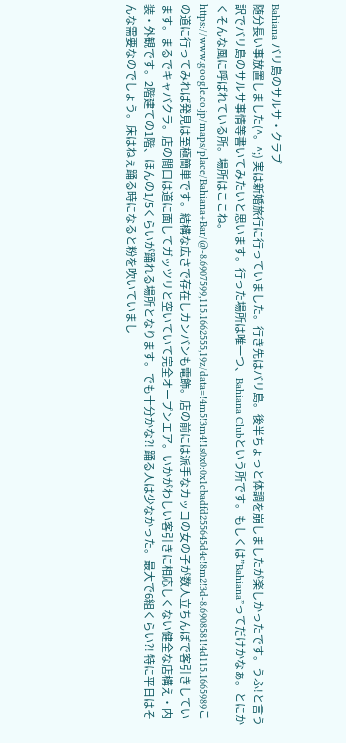Bahiana バリ島のサルサ・クラブ
随分長い事放置しました(^。^;) 実は新婚旅行に行っていました。行き先はバリ島。後半ちょっと体調を崩しましたが楽しかったです。うふ!と言う訳でバリ島のサルサ事情等書いてみたいと思います。行った場所は唯一つ、Bahiana Clubという所です。もしくは”Bahiana”ってだけかなぁ。とにかくそんな風に呼ばれている所。場所はここね。https://www.google.co.jp/maps/place/Bahiana+Bar/@-8.6907599,115.1662555,19z/data=!4m5!3m4!1s0x0:0x1cbadfd255645d4c!8m2!3d-8.6908581!4d115.1665989この道に行ってみれば発見は至極簡単です。結構な広さで存在しカンバンも電飾。店の前には派手なカッコの女の子が数人立ちんぼで客引きしています。まるでキャバクラ。店の間口は道に面してガッツリと空いていて完全オープンエア。いかがわしい客引きに相応しくない健全な店構え・内装・外観です。2階建ての1階、ほんの1/5くらいが踊れる場所となります。でも十分かな?! 踊る人は少なかった。最大で6組くらい?! 特に平日はそんな需要なのでしょう。床はねぇ踊る時になると粉を吹いていまし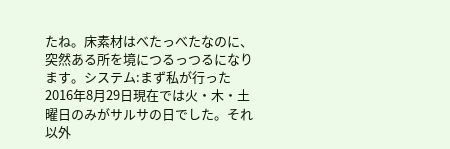たね。床素材はべたっべたなのに、突然ある所を境につるっつるになります。システム:まず私が行った2016年8月29日現在では火・木・土曜日のみがサルサの日でした。それ以外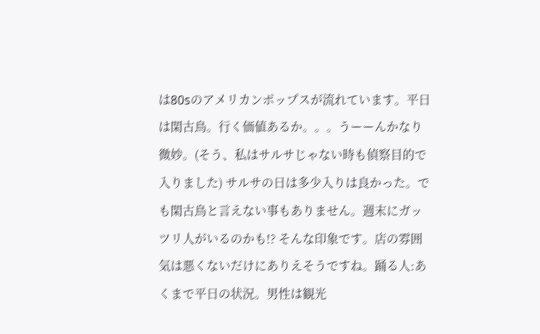は80sのアメリカンポップスが流れています。平日は閑古鳥。行く価値あるか。。。うーーんかなり微妙。(そう、私はサルサじゃない時も偵察目的で入りました) サルサの日は多少入りは良かった。でも閑古鳥と言えない事もありません。週末にガッツリ人がいるのかも!? そんな印象です。店の雰囲気は悪くないだけにありえそうですね。踊る人:あくまで平日の状況。男性は観光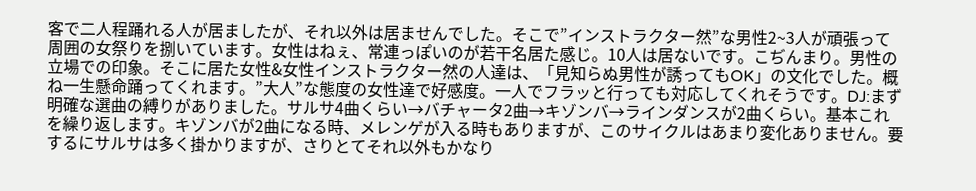客で二人程踊れる人が居ましたが、それ以外は居ませんでした。そこで”インストラクター然”な男性2~3人が頑張って周囲の女祭りを捌いています。女性はねぇ、常連っぽいのが若干名居た感じ。10人は居ないです。こぢんまり。男性の立場での印象。そこに居た女性&女性インストラクター然の人達は、「見知らぬ男性が誘ってもOK」の文化でした。概ね一生懸命踊ってくれます。”大人”な態度の女性達で好感度。一人でフラッと行っても対応してくれそうです。DJ:まず明確な選曲の縛りがありました。サルサ4曲くらい→バチャータ2曲→キゾンバ→ラインダンスが2曲くらい。基本これを繰り返します。キゾンバが2曲になる時、メレンゲが入る時もありますが、このサイクルはあまり変化ありません。要するにサルサは多く掛かりますが、さりとてそれ以外もかなり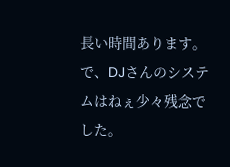長い時間あります。で、DJさんのシステムはねぇ少々残念でした。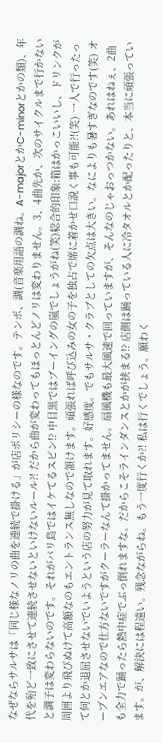なぜならサルサは「同じ様なノリの曲を連続で掛ける」が店ポリシーの様なのです。テンポ、調(音楽用語の調ね。A-majorとかC-minorとかの類)、年代を殆ど一致にさせて連続させないといけないルール?! だから曲が変わってもほっとんどノリは変わりません。3、4曲先か、次のサイクルまで行かないと調子は変わらないのです。それがバリ島ではイケてるスピン!? 中目黒ではブーイングの嵐でしょうがね(笑)総合的印象:箱はかっこいいし、ドリンクが周囲より飛びぬけて高額なのもエントランス無しなので頷けます。頑張れば呼び込みの女の子を独占で席に着かせ口説く事も可能?!(笑) 一人で行ったって何とか退屈させないでいようという店の努力が見て取れます。好感度。でもサルサ・クラブとしての欠点は大きい。なによりも暑すぎなのです(笑) オープンエアなので仕方ないですがクーラーなんて掛かってません。扇風機も最大風速で回っていますが、そんなのじゃおっつかない。あれはねぇ、2曲も全力で踊ったら熱中症でぶっ倒れますな。だからこそラインダンスとかが挟まる!? 店側は踊っている人に冷タオルとか配ったりと、本当に頑張っています。が、解決には程遠い。残念ながらね。もう一度行くか?! 私は行くでしょう。願わく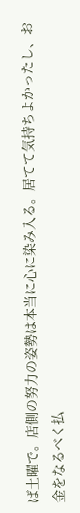ば土曜で。店側の努力の姿勢は本当に心に染み入る。居てて気持ちよかったし、お金をなるべく払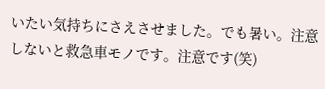いたい気持ちにさえさせました。でも暑い。注意しないと救急車モノです。注意です(笑)